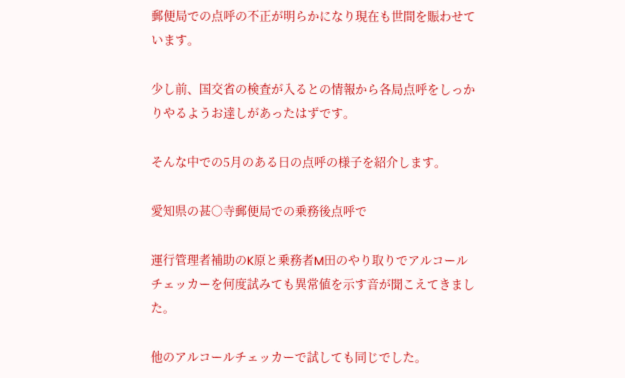郵便局での点呼の不正が明らかになり現在も世間を賑わせています。

少し前、国交省の検査が入るとの情報から各局点呼をしっかりやるようお達しがあったはずです。

そんな中での5月のある日の点呼の様子を紹介します。

愛知県の甚○寺郵便局での乗務後点呼で

運行管理者補助のK原と乗務者M田のやり取りでアルコールチェッカーを何度試みても異常値を示す音が聞こえてきました。

他のアルコールチェッカーで試しても同じでした。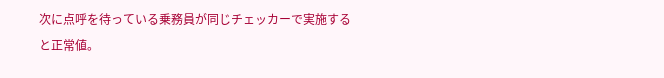次に点呼を待っている乗務員が同じチェッカーで実施すると正常値。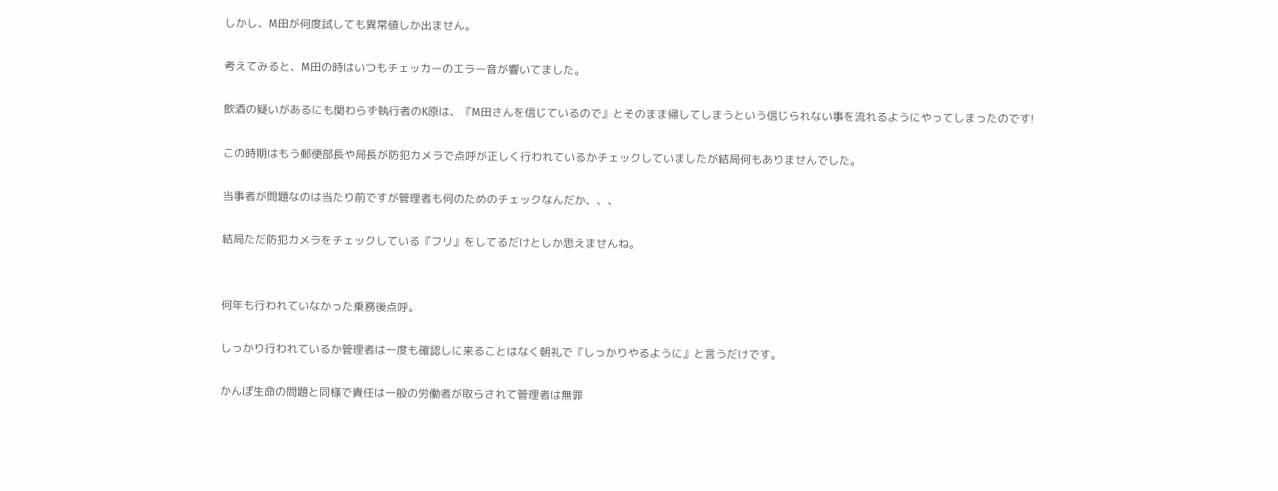しかし、M田が何度試しても異常値しか出ません。

考えてみると、M田の時はいつもチェッカーのエラー音が響いてました。

飲酒の疑いがあるにも関わらず執行者のK原は、『M田さんを信じているので』とそのまま帰してしまうという信じられない事を流れるようにやってしまったのです!

この時期はもう郵便部長や局長が防犯カメラで点呼が正しく行われているかチェックしていましたが結局何もありませんでした。

当事者が問題なのは当たり前ですが管理者も何のためのチェックなんだか、、、

結局ただ防犯カメラをチェックしている『フリ』をしてるだけとしか思えませんね。


何年も行われていなかった乗務後点呼。

しっかり行われているか管理者は一度も確認しに来ることはなく朝礼で『しっかりやるように』と言うだけです。

かんぽ生命の問題と同様で責任は一般の労働者が取らされて管理者は無罪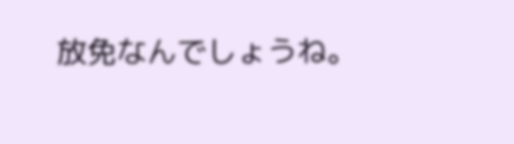放免なんでしょうね。